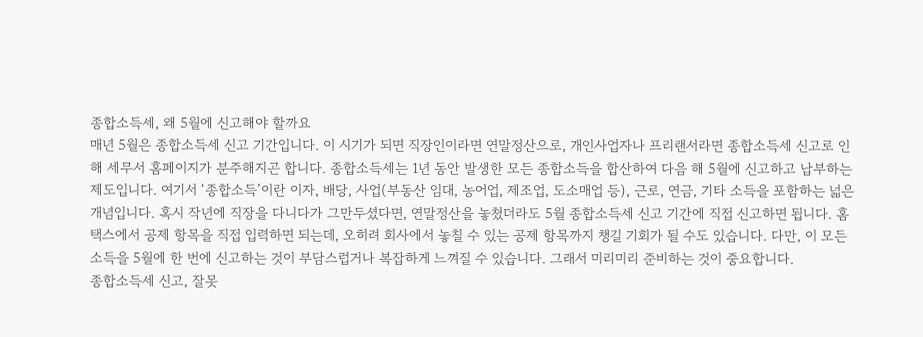종합소득세, 왜 5월에 신고해야 할까요
매년 5월은 종합소득세 신고 기간입니다. 이 시기가 되면 직장인이라면 연말정산으로, 개인사업자나 프리랜서라면 종합소득세 신고로 인해 세무서 홈페이지가 분주해지곤 합니다. 종합소득세는 1년 동안 발생한 모든 종합소득을 합산하여 다음 해 5월에 신고하고 납부하는 제도입니다. 여기서 ‘종합소득’이란 이자, 배당, 사업(부동산 임대, 농어업, 제조업, 도소매업 등), 근로, 연금, 기타 소득을 포함하는 넓은 개념입니다. 혹시 작년에 직장을 다니다가 그만두셨다면, 연말정산을 놓쳤더라도 5월 종합소득세 신고 기간에 직접 신고하면 됩니다. 홈택스에서 공제 항목을 직접 입력하면 되는데, 오히려 회사에서 놓칠 수 있는 공제 항목까지 챙길 기회가 될 수도 있습니다. 다만, 이 모든 소득을 5월에 한 번에 신고하는 것이 부담스럽거나 복잡하게 느껴질 수 있습니다. 그래서 미리미리 준비하는 것이 중요합니다.
종합소득세 신고, 잘못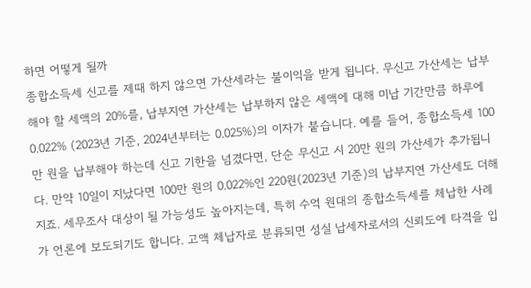하면 어떻게 될까
종합소득세 신고를 제때 하지 않으면 가산세라는 불이익을 받게 됩니다. 무신고 가산세는 납부해야 할 세액의 20%를, 납부지연 가산세는 납부하지 않은 세액에 대해 미납 기간만큼 하루에 0.022% (2023년 기준, 2024년부터는 0.025%)의 이자가 붙습니다. 예를 들어, 종합소득세 100만 원을 납부해야 하는데 신고 기한을 넘겼다면, 단순 무신고 시 20만 원의 가산세가 추가됩니다. 만약 10일이 지났다면 100만 원의 0.022%인 220원(2023년 기준)의 납부지연 가산세도 더해지죠. 세무조사 대상이 될 가능성도 높아지는데, 특히 수억 원대의 종합소득세를 체납한 사례가 언론에 보도되기도 합니다. 고액 체납자로 분류되면 성실 납세자로서의 신뢰도에 타격을 입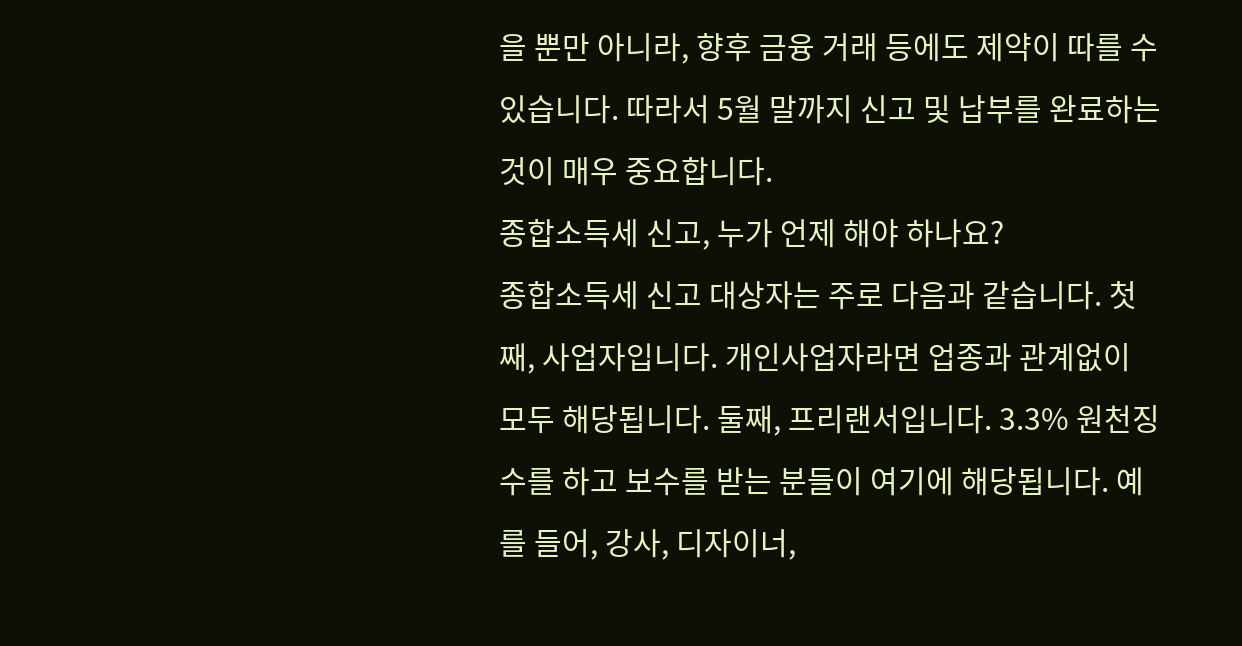을 뿐만 아니라, 향후 금융 거래 등에도 제약이 따를 수 있습니다. 따라서 5월 말까지 신고 및 납부를 완료하는 것이 매우 중요합니다.
종합소득세 신고, 누가 언제 해야 하나요?
종합소득세 신고 대상자는 주로 다음과 같습니다. 첫째, 사업자입니다. 개인사업자라면 업종과 관계없이 모두 해당됩니다. 둘째, 프리랜서입니다. 3.3% 원천징수를 하고 보수를 받는 분들이 여기에 해당됩니다. 예를 들어, 강사, 디자이너,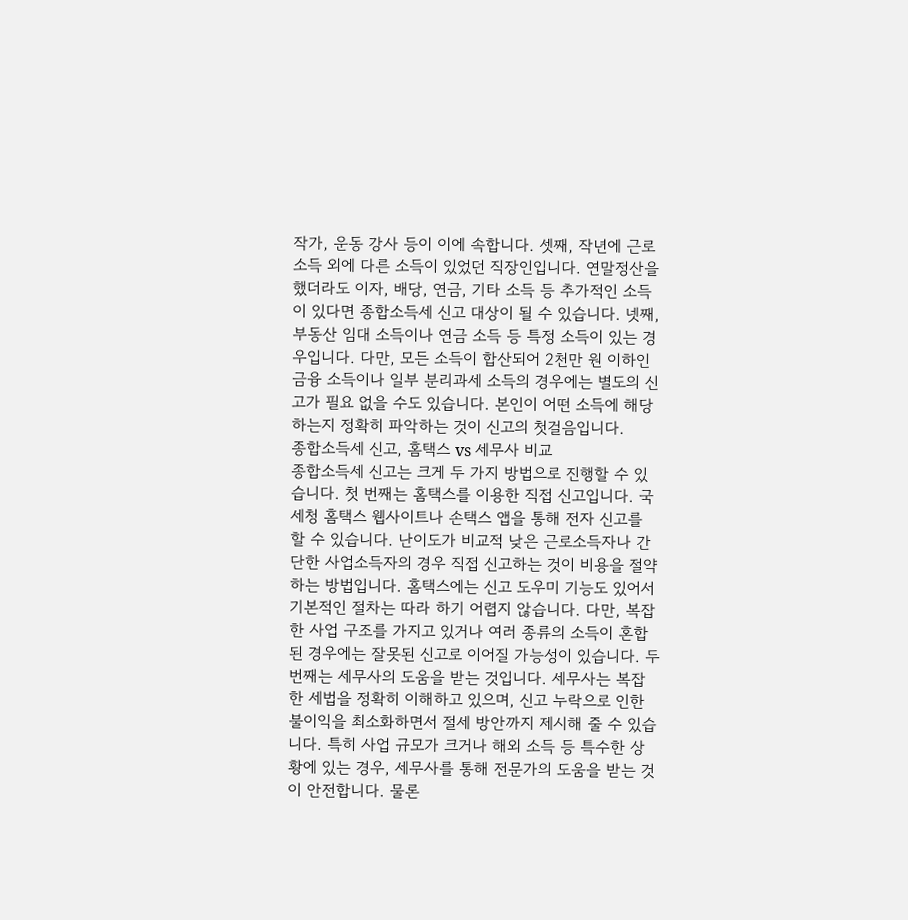작가, 운동 강사 등이 이에 속합니다. 셋째, 작년에 근로소득 외에 다른 소득이 있었던 직장인입니다. 연말정산을 했더라도 이자, 배당, 연금, 기타 소득 등 추가적인 소득이 있다면 종합소득세 신고 대상이 될 수 있습니다. 넷째, 부동산 임대 소득이나 연금 소득 등 특정 소득이 있는 경우입니다. 다만, 모든 소득이 합산되어 2천만 원 이하인 금융 소득이나 일부 분리과세 소득의 경우에는 별도의 신고가 필요 없을 수도 있습니다. 본인이 어떤 소득에 해당하는지 정확히 파악하는 것이 신고의 첫걸음입니다.
종합소득세 신고, 홈택스 vs 세무사 비교
종합소득세 신고는 크게 두 가지 방법으로 진행할 수 있습니다. 첫 번째는 홈택스를 이용한 직접 신고입니다. 국세청 홈택스 웹사이트나 손택스 앱을 통해 전자 신고를 할 수 있습니다. 난이도가 비교적 낮은 근로소득자나 간단한 사업소득자의 경우 직접 신고하는 것이 비용을 절약하는 방법입니다. 홈택스에는 신고 도우미 기능도 있어서 기본적인 절차는 따라 하기 어렵지 않습니다. 다만, 복잡한 사업 구조를 가지고 있거나 여러 종류의 소득이 혼합된 경우에는 잘못된 신고로 이어질 가능성이 있습니다. 두 번째는 세무사의 도움을 받는 것입니다. 세무사는 복잡한 세법을 정확히 이해하고 있으며, 신고 누락으로 인한 불이익을 최소화하면서 절세 방안까지 제시해 줄 수 있습니다. 특히 사업 규모가 크거나 해외 소득 등 특수한 상황에 있는 경우, 세무사를 통해 전문가의 도움을 받는 것이 안전합니다. 물론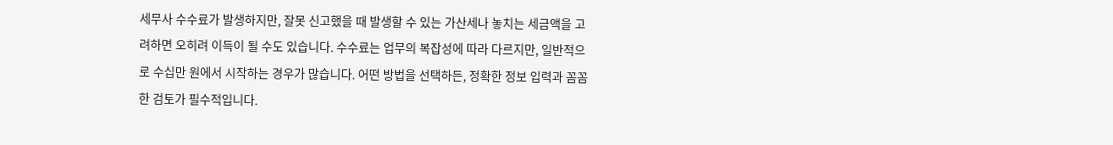세무사 수수료가 발생하지만, 잘못 신고했을 때 발생할 수 있는 가산세나 놓치는 세금액을 고려하면 오히려 이득이 될 수도 있습니다. 수수료는 업무의 복잡성에 따라 다르지만, 일반적으로 수십만 원에서 시작하는 경우가 많습니다. 어떤 방법을 선택하든, 정확한 정보 입력과 꼼꼼한 검토가 필수적입니다.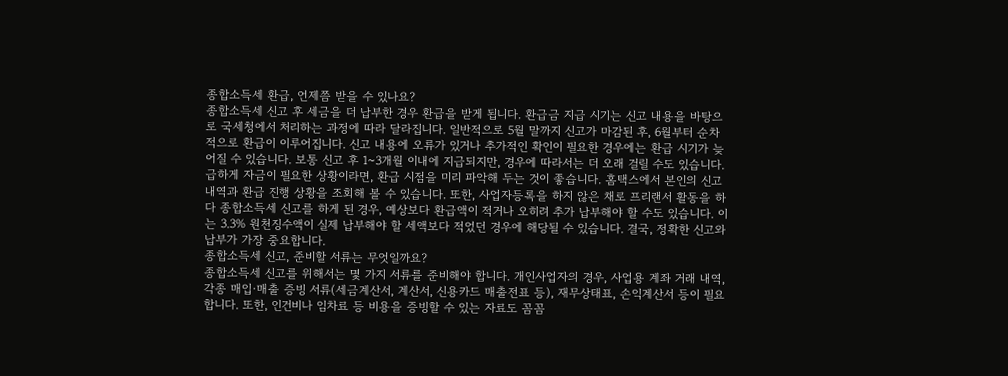종합소득세 환급, 언제쯤 받을 수 있나요?
종합소득세 신고 후 세금을 더 납부한 경우 환급을 받게 됩니다. 환급금 지급 시기는 신고 내용을 바탕으로 국세청에서 처리하는 과정에 따라 달라집니다. 일반적으로 5월 말까지 신고가 마감된 후, 6월부터 순차적으로 환급이 이루어집니다. 신고 내용에 오류가 있거나 추가적인 확인이 필요한 경우에는 환급 시기가 늦어질 수 있습니다. 보통 신고 후 1~3개월 이내에 지급되지만, 경우에 따라서는 더 오래 걸릴 수도 있습니다. 급하게 자금이 필요한 상황이라면, 환급 시점을 미리 파악해 두는 것이 좋습니다. 홈택스에서 본인의 신고 내역과 환급 진행 상황을 조회해 볼 수 있습니다. 또한, 사업자등록을 하지 않은 채로 프리랜서 활동을 하다 종합소득세 신고를 하게 된 경우, 예상보다 환급액이 적거나 오히려 추가 납부해야 할 수도 있습니다. 이는 3.3% 원천징수액이 실제 납부해야 할 세액보다 적었던 경우에 해당될 수 있습니다. 결국, 정확한 신고와 납부가 가장 중요합니다.
종합소득세 신고, 준비할 서류는 무엇일까요?
종합소득세 신고를 위해서는 몇 가지 서류를 준비해야 합니다. 개인사업자의 경우, 사업용 계좌 거래 내역, 각종 매입·매출 증빙 서류(세금계산서, 계산서, 신용카드 매출전표 등), 재무상태표, 손익계산서 등이 필요합니다. 또한, 인건비나 임차료 등 비용을 증빙할 수 있는 자료도 꼼꼼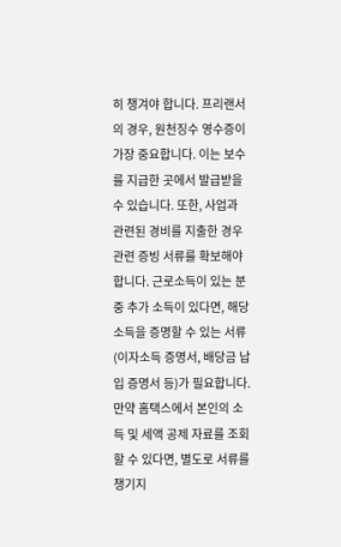히 챙겨야 합니다. 프리랜서의 경우, 원천징수 영수증이 가장 중요합니다. 이는 보수를 지급한 곳에서 발급받을 수 있습니다. 또한, 사업과 관련된 경비를 지출한 경우 관련 증빙 서류를 확보해야 합니다. 근로소득이 있는 분 중 추가 소득이 있다면, 해당 소득을 증명할 수 있는 서류(이자소득 증명서, 배당금 납입 증명서 등)가 필요합니다. 만약 홈택스에서 본인의 소득 및 세액 공제 자료를 조회할 수 있다면, 별도로 서류를 챙기지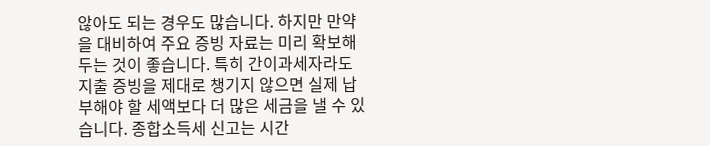않아도 되는 경우도 많습니다. 하지만 만약을 대비하여 주요 증빙 자료는 미리 확보해 두는 것이 좋습니다. 특히 간이과세자라도 지출 증빙을 제대로 챙기지 않으면 실제 납부해야 할 세액보다 더 많은 세금을 낼 수 있습니다. 종합소득세 신고는 시간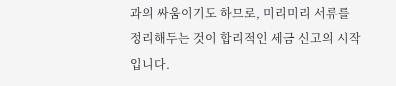과의 싸움이기도 하므로, 미리미리 서류를 정리해두는 것이 합리적인 세금 신고의 시작입니다.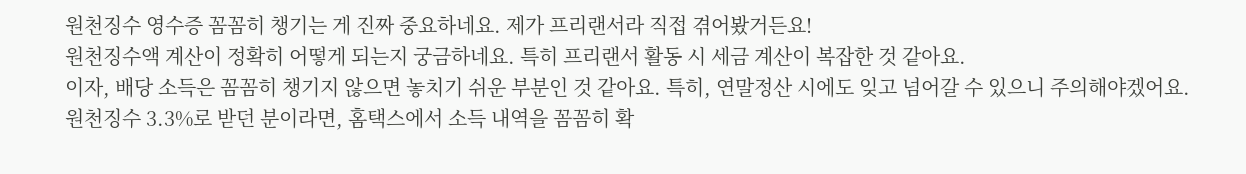원천징수 영수증 꼼꼼히 챙기는 게 진짜 중요하네요. 제가 프리랜서라 직접 겪어봤거든요!
원천징수액 계산이 정확히 어떻게 되는지 궁금하네요. 특히 프리랜서 활동 시 세금 계산이 복잡한 것 같아요.
이자, 배당 소득은 꼼꼼히 챙기지 않으면 놓치기 쉬운 부분인 것 같아요. 특히, 연말정산 시에도 잊고 넘어갈 수 있으니 주의해야겠어요.
원천징수 3.3%로 받던 분이라면, 홈택스에서 소득 내역을 꼼꼼히 확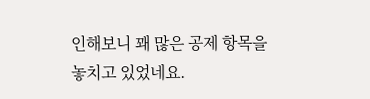인해보니 꽤 많은 공제 항목을 놓치고 있었네요.